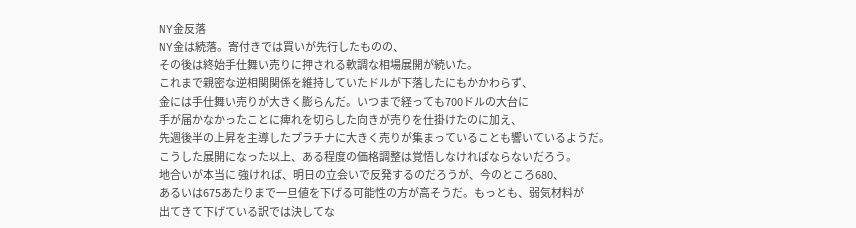NY金反落
NY金は続落。寄付きでは買いが先行したものの、
その後は終始手仕舞い売りに押される軟調な相場展開が続いた。
これまで親密な逆相関関係を維持していたドルが下落したにもかかわらず、
金には手仕舞い売りが大きく膨らんだ。いつまで経っても700ドルの大台に
手が届かなかったことに痺れを切らした向きが売りを仕掛けたのに加え、
先週後半の上昇を主導したプラチナに大きく売りが集まっていることも響いているようだ。
こうした展開になった以上、ある程度の価格調整は覚悟しなければならないだろう。
地合いが本当に 強ければ、明日の立会いで反発するのだろうが、今のところ680、
あるいは675あたりまで一旦値を下げる可能性の方が高そうだ。もっとも、弱気材料が
出てきて下げている訳では決してな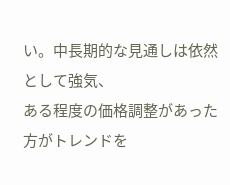い。中長期的な見通しは依然として強気、
ある程度の価格調整があった方がトレンドを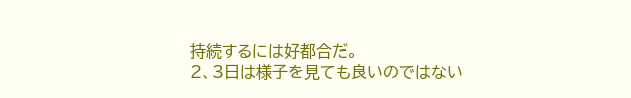持続するには好都合だ。
2、3日は様子を見ても良いのではない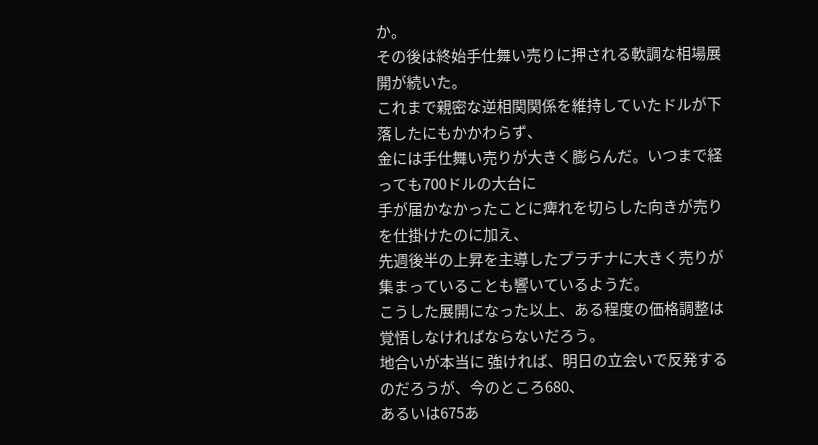か。
その後は終始手仕舞い売りに押される軟調な相場展開が続いた。
これまで親密な逆相関関係を維持していたドルが下落したにもかかわらず、
金には手仕舞い売りが大きく膨らんだ。いつまで経っても700ドルの大台に
手が届かなかったことに痺れを切らした向きが売りを仕掛けたのに加え、
先週後半の上昇を主導したプラチナに大きく売りが集まっていることも響いているようだ。
こうした展開になった以上、ある程度の価格調整は覚悟しなければならないだろう。
地合いが本当に 強ければ、明日の立会いで反発するのだろうが、今のところ680、
あるいは675あ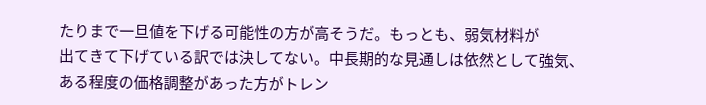たりまで一旦値を下げる可能性の方が高そうだ。もっとも、弱気材料が
出てきて下げている訳では決してない。中長期的な見通しは依然として強気、
ある程度の価格調整があった方がトレン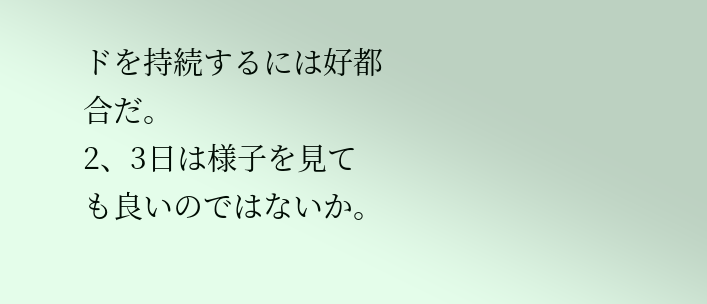ドを持続するには好都合だ。
2、3日は様子を見ても良いのではないか。